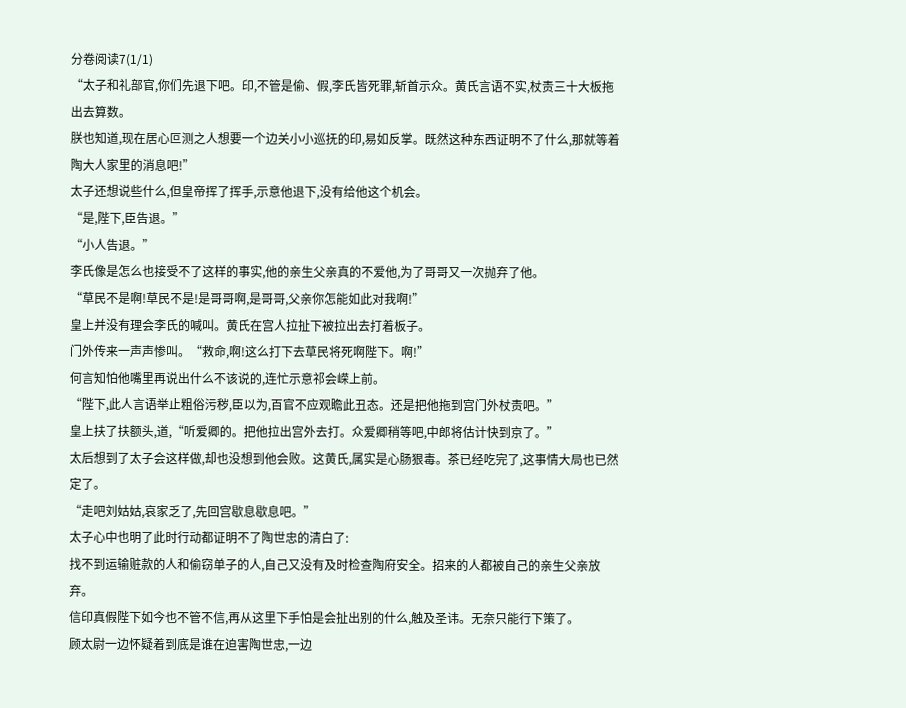分卷阅读7(1/1)
“太子和礼部官,你们先退下吧。印,不管是偷、假,李氏皆死罪,斩首示众。黄氏言语不实,杖责三十大板拖出去算数。
朕也知道,现在居心叵测之人想要一个边关小小巡抚的印,易如反掌。既然这种东西证明不了什么,那就等着陶大人家里的消息吧!”
太子还想说些什么,但皇帝挥了挥手,示意他退下,没有给他这个机会。
“是,陛下,臣告退。”
“小人告退。”
李氏像是怎么也接受不了这样的事实,他的亲生父亲真的不爱他,为了哥哥又一次抛弃了他。
“草民不是啊!草民不是!是哥哥啊,是哥哥,父亲你怎能如此对我啊!”
皇上并没有理会李氏的喊叫。黄氏在宫人拉扯下被拉出去打着板子。
门外传来一声声惨叫。“救命,啊!这么打下去草民将死啊陛下。啊!”
何言知怕他嘴里再说出什么不该说的,连忙示意祁会嵘上前。
“陛下,此人言语举止粗俗污秽,臣以为,百官不应观瞻此丑态。还是把他拖到宫门外杖责吧。”
皇上扶了扶额头,道,“听爱卿的。把他拉出宫外去打。众爱卿稍等吧,中郎将估计快到京了。”
太后想到了太子会这样做,却也没想到他会败。这黄氏,属实是心肠狠毒。茶已经吃完了,这事情大局也已然定了。
“走吧刘姑姑,哀家乏了,先回宫歇息歇息吧。”
太子心中也明了此时行动都证明不了陶世忠的清白了:
找不到运输赃款的人和偷窃单子的人,自己又没有及时检查陶府安全。招来的人都被自己的亲生父亲放弃。
信印真假陛下如今也不管不信,再从这里下手怕是会扯出别的什么,触及圣讳。无奈只能行下策了。
顾太尉一边怀疑着到底是谁在迫害陶世忠,一边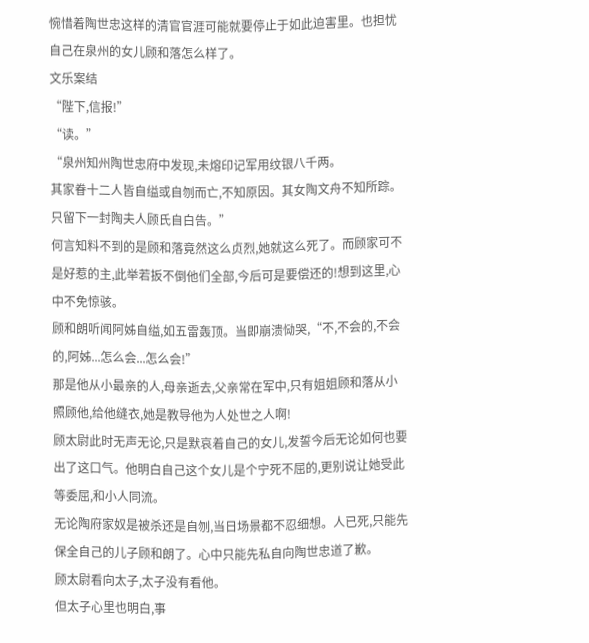惋惜着陶世忠这样的清官官涯可能就要停止于如此迫害里。也担忧自己在泉州的女儿顾和落怎么样了。
文乐案结
“陛下,信报!”
“读。”
“泉州知州陶世忠府中发现,未熔印记军用纹银八千两。
其家眷十二人皆自缢或自刎而亡,不知原因。其女陶文舟不知所踪。只留下一封陶夫人顾氏自白告。”
何言知料不到的是顾和落竟然这么贞烈,她就这么死了。而顾家可不是好惹的主,此举若扳不倒他们全部,今后可是要偿还的!想到这里,心中不免惊骇。
顾和朗听闻阿姊自缢,如五雷轰顶。当即崩溃恸哭,“不,不会的,不会的,阿姊...怎么会...怎么会!”
那是他从小最亲的人,母亲逝去,父亲常在军中,只有姐姐顾和落从小照顾他,给他缝衣,她是教导他为人处世之人啊!
顾太尉此时无声无论,只是默哀着自己的女儿,发誓今后无论如何也要出了这口气。他明白自己这个女儿是个宁死不屈的,更别说让她受此等委屈,和小人同流。
无论陶府家奴是被杀还是自刎,当日场景都不忍细想。人已死,只能先保全自己的儿子顾和朗了。心中只能先私自向陶世忠道了歉。
顾太尉看向太子,太子没有看他。
但太子心里也明白,事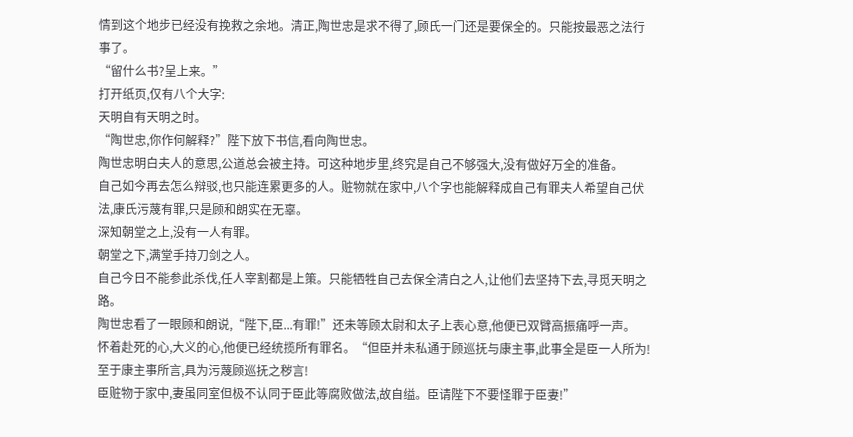情到这个地步已经没有挽救之余地。清正,陶世忠是求不得了,顾氏一门还是要保全的。只能按最恶之法行事了。
“留什么书?呈上来。”
打开纸页,仅有八个大字:
天明自有天明之时。
“陶世忠,你作何解释?”陛下放下书信,看向陶世忠。
陶世忠明白夫人的意思,公道总会被主持。可这种地步里,终究是自己不够强大,没有做好万全的准备。
自己如今再去怎么辩驳,也只能连累更多的人。赃物就在家中,八个字也能解释成自己有罪夫人希望自己伏法,康氏污蔑有罪,只是顾和朗实在无辜。
深知朝堂之上,没有一人有罪。
朝堂之下,满堂手持刀剑之人。
自己今日不能参此杀伐,任人宰割都是上策。只能牺牲自己去保全清白之人,让他们去坚持下去,寻觅天明之路。
陶世忠看了一眼顾和朗说,“陛下,臣...有罪!”还未等顾太尉和太子上表心意,他便已双臂高振痛呼一声。
怀着赴死的心,大义的心,他便已经统揽所有罪名。“但臣并未私通于顾巡抚与康主事,此事全是臣一人所为!至于康主事所言,具为污蔑顾巡抚之秽言!
臣赃物于家中,妻虽同室但极不认同于臣此等腐败做法,故自缢。臣请陛下不要怪罪于臣妻!”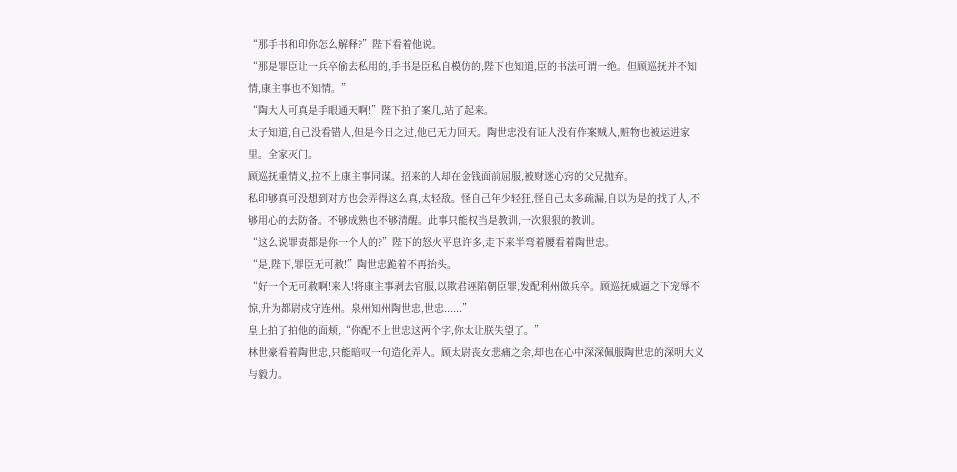“那手书和印你怎么解释?”陛下看着他说。
“那是罪臣让一兵卒偷去私用的,手书是臣私自模仿的,陛下也知道,臣的书法可谓一绝。但顾巡抚并不知情,康主事也不知情。”
“陶大人可真是手眼通天啊!”陛下拍了案几,站了起来。
太子知道,自己没看错人,但是今日之过,他已无力回天。陶世忠没有证人没有作案贼人,赃物也被运进家里。全家灭门。
顾巡抚重情义,拉不上康主事同谋。招来的人却在金钱面前屈服,被财迷心窍的父兄抛弃。
私印够真可没想到对方也会弄得这么真,太轻敌。怪自己年少轻狂,怪自己太多疏漏,自以为是的找了人,不够用心的去防备。不够成熟也不够清醒。此事只能权当是教训,一次狠狠的教训。
“这么说罪责都是你一个人的?”陛下的怒火平息许多,走下来半弯着腰看着陶世忠。
“是,陛下,罪臣无可赦!”陶世忠跪着不再抬头。
“好一个无可赦啊!来人!将康主事剥去官服,以欺君诬陷朝臣罪,发配利州做兵卒。顾巡抚威逼之下宠辱不惊,升为都尉戍守连州。泉州知州陶世忠,世忠......”
皇上拍了拍他的面颊,“你配不上世忠这两个字,你太让朕失望了。”
林世豪看着陶世忠,只能暗叹一句造化弄人。顾太尉丧女悲痛之余,却也在心中深深佩服陶世忠的深明大义与毅力。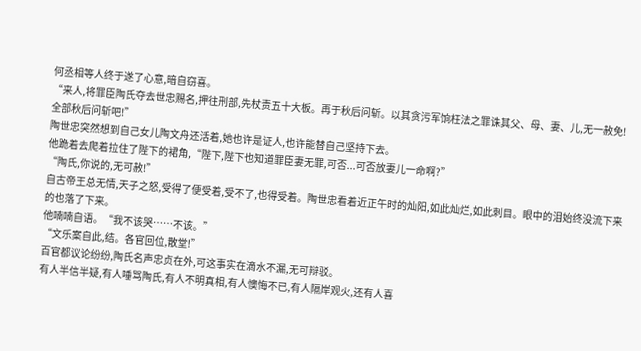何丞相等人终于遂了心意,暗自窃喜。
“来人,将罪臣陶氏夺去世忠赐名,押往刑部,先杖责五十大板。再于秋后问斩。以其贪污军饷枉法之罪诛其父、母、妻、儿,无一赦免!全部秋后问斩吧!”
陶世忠突然想到自己女儿陶文舟还活着,她也许是证人,也许能替自己坚持下去。
他跪着去爬着拉住了陛下的裙角,“陛下,陛下也知道罪臣妻无罪,可否...可否放妻儿一命啊?”
“陶氏,你说的,无可赦!”
自古帝王总无情,天子之怒,受得了便受着,受不了,也得受着。陶世忠看着近正午时的灿阳,如此灿烂,如此刺目。眼中的泪始终没流下来的也落了下来。
他喃喃自语。“我不该哭……不该。”
“文乐案自此,结。各官回位,散堂!”
百官都议论纷纷,陶氏名声忠贞在外,可这事实在滴水不漏,无可辩驳。
有人半信半疑,有人唾骂陶氏,有人不明真相,有人懊悔不已,有人隔岸观火,还有人喜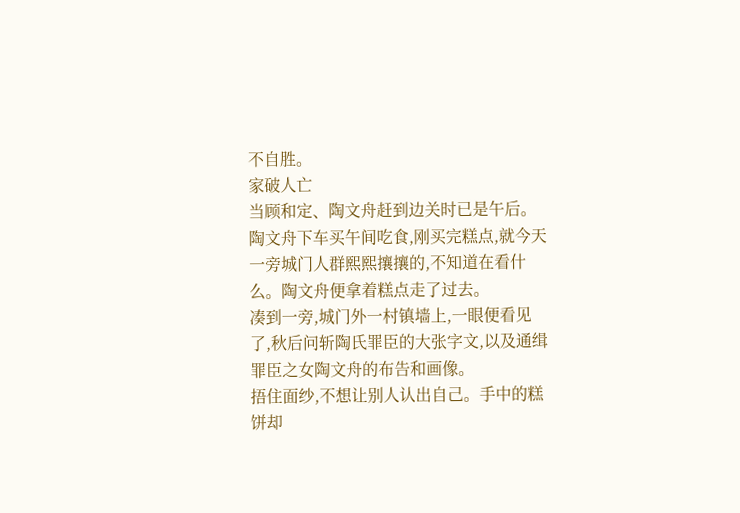不自胜。
家破人亡
当顾和定、陶文舟赶到边关时已是午后。
陶文舟下车买午间吃食,刚买完糕点,就今天一旁城门人群熙熙攘攘的,不知道在看什么。陶文舟便拿着糕点走了过去。
凑到一旁,城门外一村镇墙上,一眼便看见了,秋后问斩陶氏罪臣的大张字文,以及通缉罪臣之女陶文舟的布告和画像。
捂住面纱,不想让别人认出自己。手中的糕饼却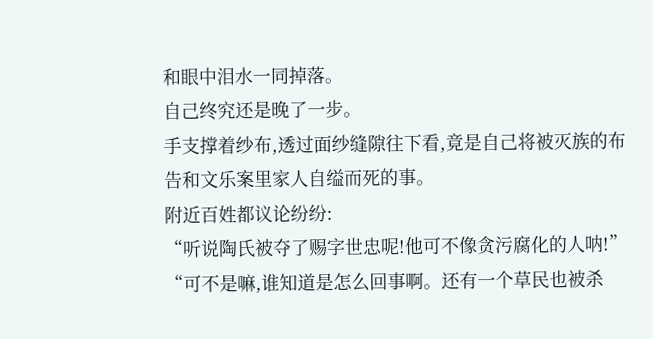和眼中泪水一同掉落。
自己终究还是晚了一步。
手支撑着纱布,透过面纱缝隙往下看,竟是自己将被灭族的布告和文乐案里家人自缢而死的事。
附近百姓都议论纷纷:
“听说陶氏被夺了赐字世忠呢!他可不像贪污腐化的人呐!”
“可不是嘛,谁知道是怎么回事啊。还有一个草民也被杀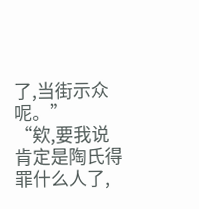了,当街示众呢。”
“欸,要我说肯定是陶氏得罪什么人了,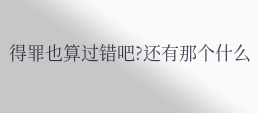得罪也算过错吧?还有那个什么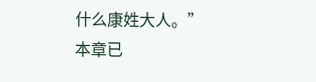什么康姓大人。”
本章已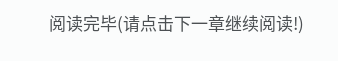阅读完毕(请点击下一章继续阅读!)